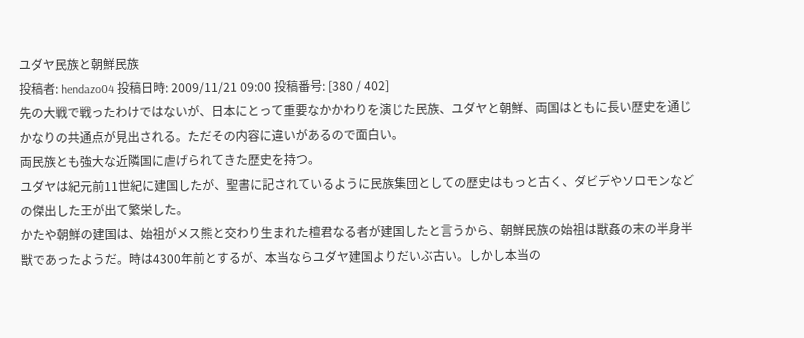ユダヤ民族と朝鮮民族
投稿者: hendazo04 投稿日時: 2009/11/21 09:00 投稿番号: [380 / 402]
先の大戦で戦ったわけではないが、日本にとって重要なかかわりを演じた民族、ユダヤと朝鮮、両国はともに長い歴史を通じかなりの共通点が見出される。ただその内容に違いがあるので面白い。
両民族とも強大な近隣国に虐げられてきた歴史を持つ。
ユダヤは紀元前11世紀に建国したが、聖書に記されているように民族集団としての歴史はもっと古く、ダビデやソロモンなどの傑出した王が出て繁栄した。
かたや朝鮮の建国は、始祖がメス熊と交わり生まれた檀君なる者が建国したと言うから、朝鮮民族の始祖は獣姦の末の半身半獣であったようだ。時は4300年前とするが、本当ならユダヤ建国よりだいぶ古い。しかし本当の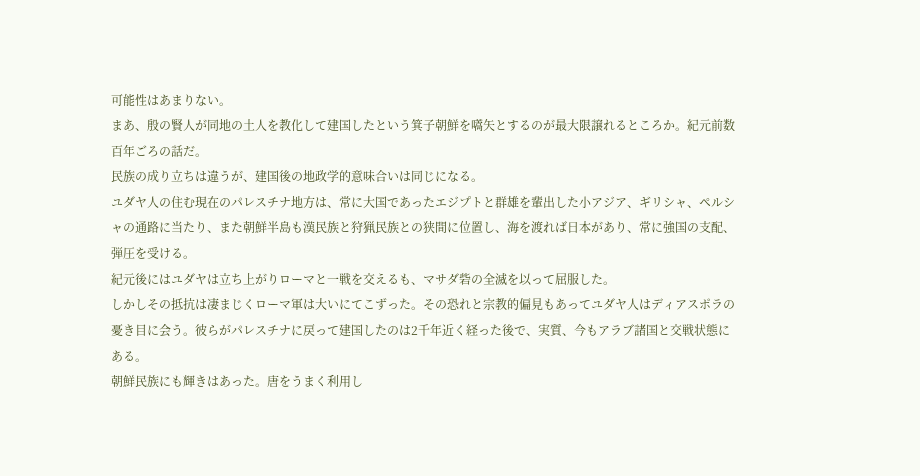可能性はあまりない。
まあ、殷の賢人が同地の土人を教化して建国したという箕子朝鮮を嚆矢とするのが最大限譲れるところか。紀元前数百年ごろの話だ。
民族の成り立ちは違うが、建国後の地政学的意味合いは同じになる。
ユダヤ人の住む現在のパレスチナ地方は、常に大国であったエジプトと群雄を輩出した小アジア、ギリシャ、ペルシャの通路に当たり、また朝鮮半島も漢民族と狩猟民族との狭間に位置し、海を渡れば日本があり、常に強国の支配、弾圧を受ける。
紀元後にはユダヤは立ち上がりローマと一戦を交えるも、マサダ砦の全滅を以って屈服した。
しかしその抵抗は凄まじくローマ軍は大いにてこずった。その恐れと宗教的偏見もあってユダヤ人はディアスポラの憂き目に会う。彼らがパレスチナに戻って建国したのは2千年近く経った後で、実質、今もアラブ諸国と交戦状態にある。
朝鮮民族にも輝きはあった。唐をうまく利用し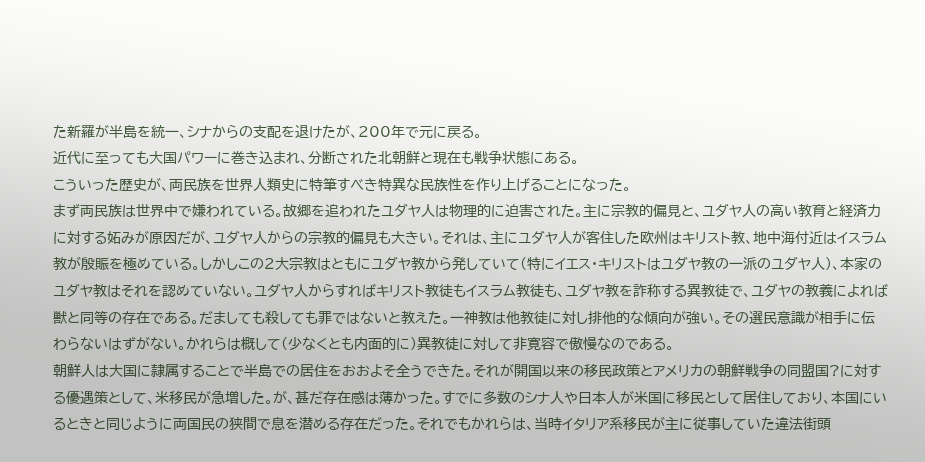た新羅が半島を統一、シナからの支配を退けたが、200年で元に戻る。
近代に至っても大国パワーに巻き込まれ、分断された北朝鮮と現在も戦争状態にある。
こういった歴史が、両民族を世界人類史に特筆すべき特異な民族性を作り上げることになった。
まず両民族は世界中で嫌われている。故郷を追われたユダヤ人は物理的に迫害された。主に宗教的偏見と、ユダヤ人の高い教育と経済力に対する妬みが原因だが、ユダヤ人からの宗教的偏見も大きい。それは、主にユダヤ人が客住した欧州はキリスト教、地中海付近はイスラム教が殷賑を極めている。しかしこの2大宗教はともにユダヤ教から発していて(特にイエス・キリストはユダヤ教の一派のユダヤ人)、本家のユダヤ教はそれを認めていない。ユダヤ人からすればキリスト教徒もイスラム教徒も、ユダヤ教を詐称する異教徒で、ユダヤの教義によれば獣と同等の存在である。だましても殺しても罪ではないと教えた。一神教は他教徒に対し排他的な傾向が強い。その選民意識が相手に伝わらないはずがない。かれらは概して(少なくとも内面的に)異教徒に対して非寛容で傲慢なのである。
朝鮮人は大国に隷属することで半島での居住をおおよそ全うできた。それが開国以来の移民政策とアメリカの朝鮮戦争の同盟国?に対する優遇策として、米移民が急増した。が、甚だ存在感は薄かった。すでに多数のシナ人や日本人が米国に移民として居住しており、本国にいるときと同じように両国民の狭間で息を潜める存在だった。それでもかれらは、当時イタリア系移民が主に従事していた違法街頭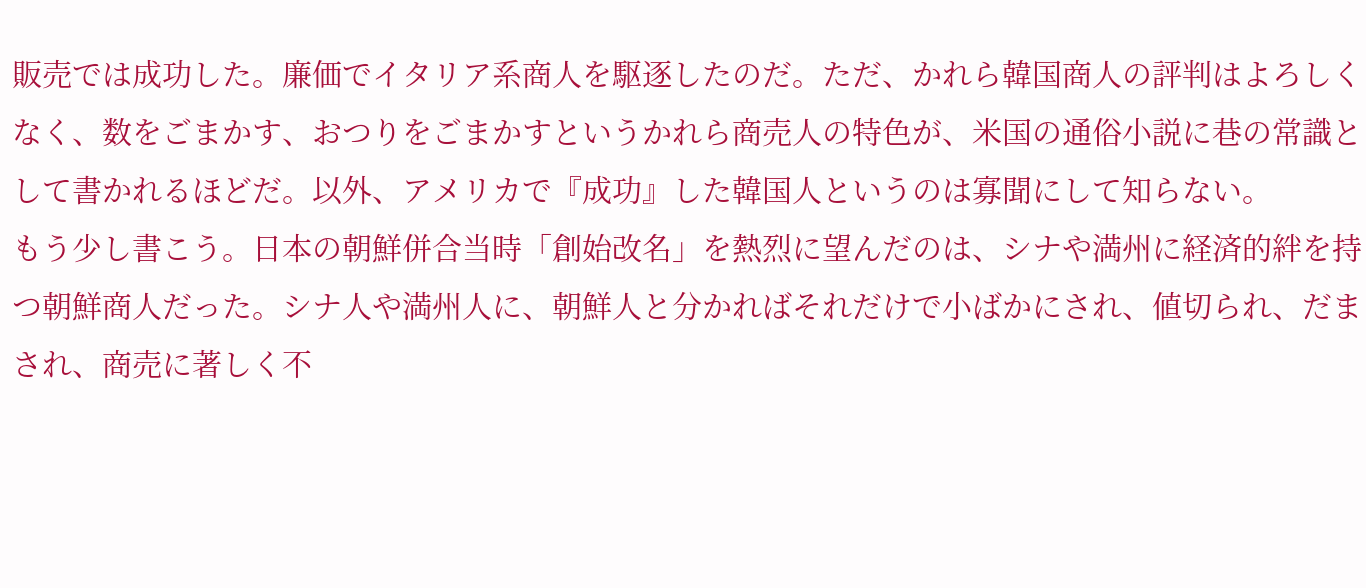販売では成功した。廉価でイタリア系商人を駆逐したのだ。ただ、かれら韓国商人の評判はよろしくなく、数をごまかす、おつりをごまかすというかれら商売人の特色が、米国の通俗小説に巷の常識として書かれるほどだ。以外、アメリカで『成功』した韓国人というのは寡聞にして知らない。
もう少し書こう。日本の朝鮮併合当時「創始改名」を熱烈に望んだのは、シナや満州に経済的絆を持つ朝鮮商人だった。シナ人や満州人に、朝鮮人と分かればそれだけで小ばかにされ、値切られ、だまされ、商売に著しく不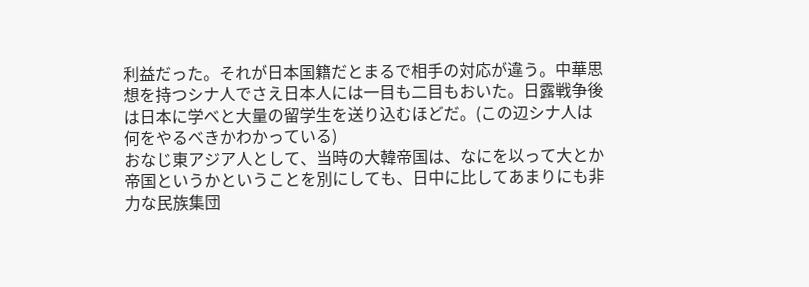利益だった。それが日本国籍だとまるで相手の対応が違う。中華思想を持つシナ人でさえ日本人には一目も二目もおいた。日露戦争後は日本に学べと大量の留学生を送り込むほどだ。(この辺シナ人は何をやるべきかわかっている)
おなじ東アジア人として、当時の大韓帝国は、なにを以って大とか帝国というかということを別にしても、日中に比してあまりにも非力な民族集団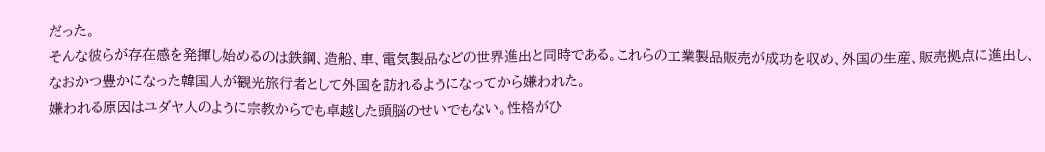だった。
そんな彼らが存在感を発揮し始めるのは鉄鋼、造船、車、電気製品などの世界進出と同時である。これらの工業製品販売が成功を収め、外国の生産、販売拠点に進出し、なおかつ豊かになった韓国人が観光旅行者として外国を訪れるようになってから嫌われた。
嫌われる原因はユダヤ人のように宗教からでも卓越した頭脳のせいでもない。性格がひ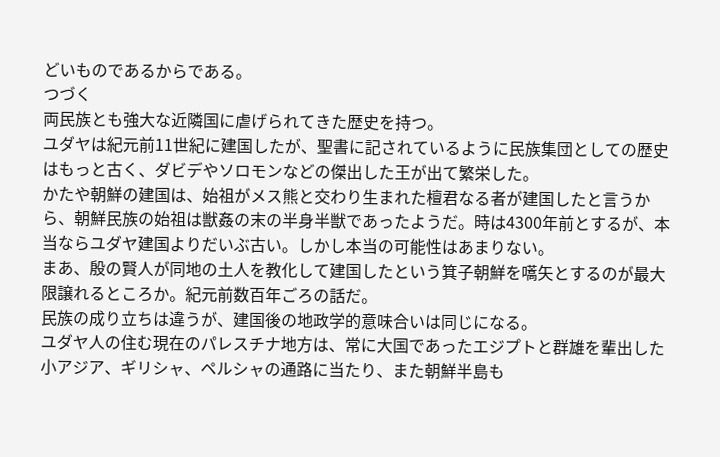どいものであるからである。
つづく
両民族とも強大な近隣国に虐げられてきた歴史を持つ。
ユダヤは紀元前11世紀に建国したが、聖書に記されているように民族集団としての歴史はもっと古く、ダビデやソロモンなどの傑出した王が出て繁栄した。
かたや朝鮮の建国は、始祖がメス熊と交わり生まれた檀君なる者が建国したと言うから、朝鮮民族の始祖は獣姦の末の半身半獣であったようだ。時は4300年前とするが、本当ならユダヤ建国よりだいぶ古い。しかし本当の可能性はあまりない。
まあ、殷の賢人が同地の土人を教化して建国したという箕子朝鮮を嚆矢とするのが最大限譲れるところか。紀元前数百年ごろの話だ。
民族の成り立ちは違うが、建国後の地政学的意味合いは同じになる。
ユダヤ人の住む現在のパレスチナ地方は、常に大国であったエジプトと群雄を輩出した小アジア、ギリシャ、ペルシャの通路に当たり、また朝鮮半島も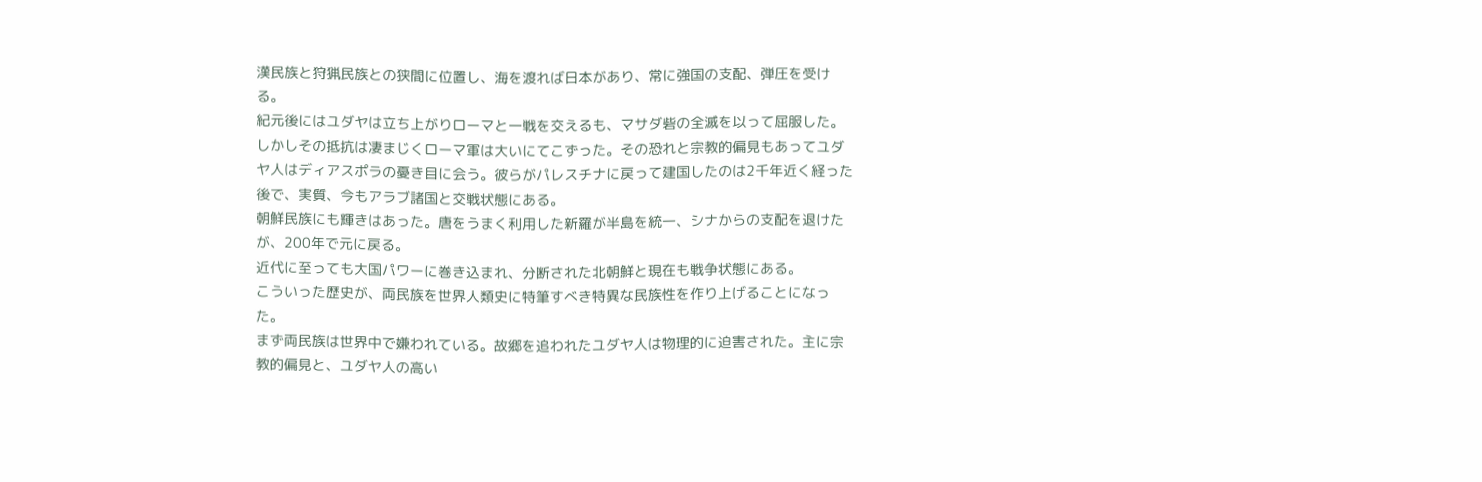漢民族と狩猟民族との狭間に位置し、海を渡れば日本があり、常に強国の支配、弾圧を受ける。
紀元後にはユダヤは立ち上がりローマと一戦を交えるも、マサダ砦の全滅を以って屈服した。
しかしその抵抗は凄まじくローマ軍は大いにてこずった。その恐れと宗教的偏見もあってユダヤ人はディアスポラの憂き目に会う。彼らがパレスチナに戻って建国したのは2千年近く経った後で、実質、今もアラブ諸国と交戦状態にある。
朝鮮民族にも輝きはあった。唐をうまく利用した新羅が半島を統一、シナからの支配を退けたが、200年で元に戻る。
近代に至っても大国パワーに巻き込まれ、分断された北朝鮮と現在も戦争状態にある。
こういった歴史が、両民族を世界人類史に特筆すべき特異な民族性を作り上げることになった。
まず両民族は世界中で嫌われている。故郷を追われたユダヤ人は物理的に迫害された。主に宗教的偏見と、ユダヤ人の高い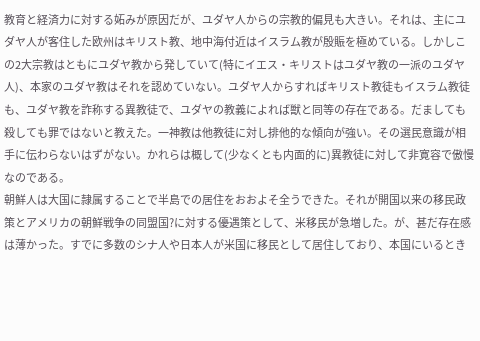教育と経済力に対する妬みが原因だが、ユダヤ人からの宗教的偏見も大きい。それは、主にユダヤ人が客住した欧州はキリスト教、地中海付近はイスラム教が殷賑を極めている。しかしこの2大宗教はともにユダヤ教から発していて(特にイエス・キリストはユダヤ教の一派のユダヤ人)、本家のユダヤ教はそれを認めていない。ユダヤ人からすればキリスト教徒もイスラム教徒も、ユダヤ教を詐称する異教徒で、ユダヤの教義によれば獣と同等の存在である。だましても殺しても罪ではないと教えた。一神教は他教徒に対し排他的な傾向が強い。その選民意識が相手に伝わらないはずがない。かれらは概して(少なくとも内面的に)異教徒に対して非寛容で傲慢なのである。
朝鮮人は大国に隷属することで半島での居住をおおよそ全うできた。それが開国以来の移民政策とアメリカの朝鮮戦争の同盟国?に対する優遇策として、米移民が急増した。が、甚だ存在感は薄かった。すでに多数のシナ人や日本人が米国に移民として居住しており、本国にいるとき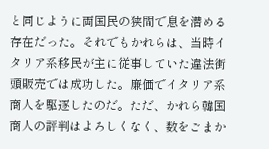と同じように両国民の狭間で息を潜める存在だった。それでもかれらは、当時イタリア系移民が主に従事していた違法街頭販売では成功した。廉価でイタリア系商人を駆逐したのだ。ただ、かれら韓国商人の評判はよろしくなく、数をごまか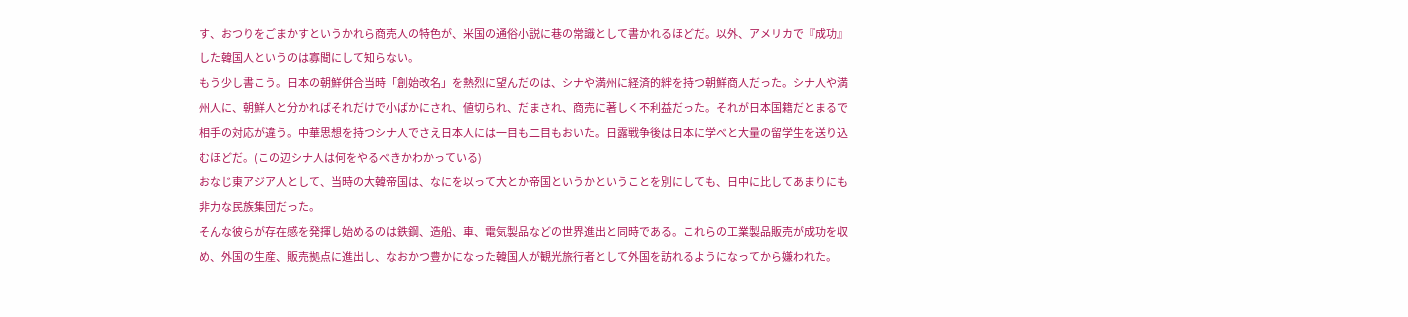す、おつりをごまかすというかれら商売人の特色が、米国の通俗小説に巷の常識として書かれるほどだ。以外、アメリカで『成功』した韓国人というのは寡聞にして知らない。
もう少し書こう。日本の朝鮮併合当時「創始改名」を熱烈に望んだのは、シナや満州に経済的絆を持つ朝鮮商人だった。シナ人や満州人に、朝鮮人と分かればそれだけで小ばかにされ、値切られ、だまされ、商売に著しく不利益だった。それが日本国籍だとまるで相手の対応が違う。中華思想を持つシナ人でさえ日本人には一目も二目もおいた。日露戦争後は日本に学べと大量の留学生を送り込むほどだ。(この辺シナ人は何をやるべきかわかっている)
おなじ東アジア人として、当時の大韓帝国は、なにを以って大とか帝国というかということを別にしても、日中に比してあまりにも非力な民族集団だった。
そんな彼らが存在感を発揮し始めるのは鉄鋼、造船、車、電気製品などの世界進出と同時である。これらの工業製品販売が成功を収め、外国の生産、販売拠点に進出し、なおかつ豊かになった韓国人が観光旅行者として外国を訪れるようになってから嫌われた。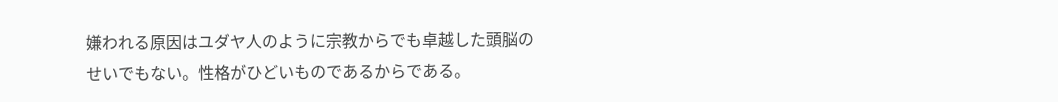嫌われる原因はユダヤ人のように宗教からでも卓越した頭脳のせいでもない。性格がひどいものであるからである。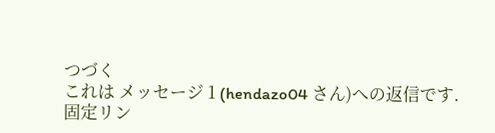つづく
これは メッセージ 1 (hendazo04 さん)への返信です.
固定リン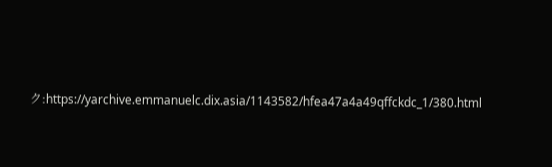ク:https://yarchive.emmanuelc.dix.asia/1143582/hfea47a4a49qffckdc_1/380.html